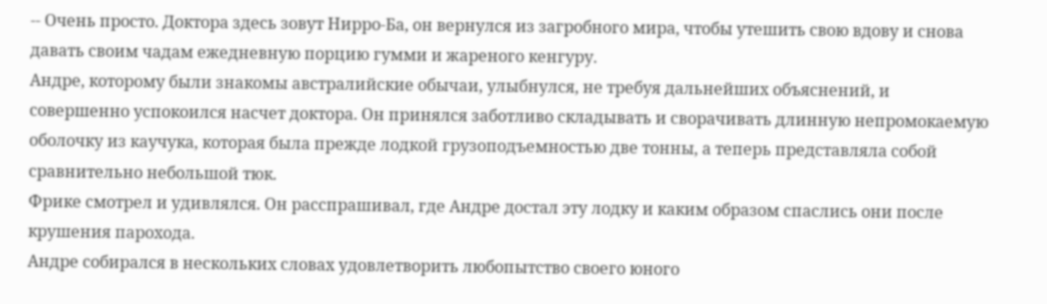-- Очень просто. Доктора здесь зовут Нирро-Ба, он вернулся из загробного мира, чтобы утешить свою вдову и снова давать своим чадам ежедневную порцию гумми и жареного кенгуру.
Андре, которому были знакомы австралийские обычаи, улыбнулся, не требуя дальнейших объяснений, и совершенно успокоился насчет доктора. Он принялся заботливо складывать и сворачивать длинную непромокаемую оболочку из каучука, которая была прежде лодкой грузоподъемностью две тонны, а теперь представляла собой сравнительно небольшой тюк.
Фрике смотрел и удивлялся. Он расспрашивал, где Андре достал эту лодку и каким образом спаслись они после крушения парохода.
Андре собирался в нескольких словах удовлетворить любопытство своего юного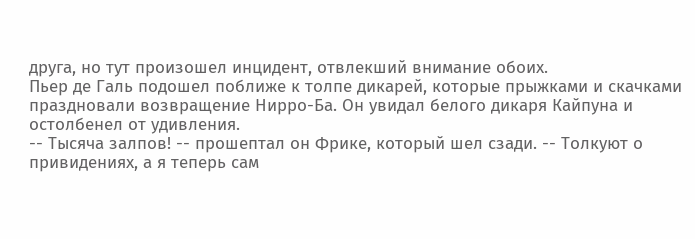друга, но тут произошел инцидент, отвлекший внимание обоих.
Пьер де Галь подошел поближе к толпе дикарей, которые прыжками и скачками праздновали возвращение Нирро-Ба. Он увидал белого дикаря Кайпуна и остолбенел от удивления.
-- Тысяча залпов! -- прошептал он Фрике, который шел сзади. -- Толкуют о привидениях, а я теперь сам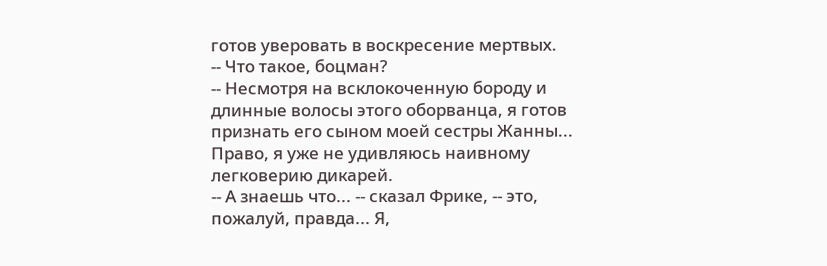готов уверовать в воскресение мертвых.
-- Что такое, боцман?
-- Несмотря на всклокоченную бороду и длинные волосы этого оборванца, я готов признать его сыном моей сестры Жанны... Право, я уже не удивляюсь наивному легковерию дикарей.
-- А знаешь что... -- сказал Фрике, -- это, пожалуй, правда... Я,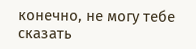конечно, не могу тебе сказать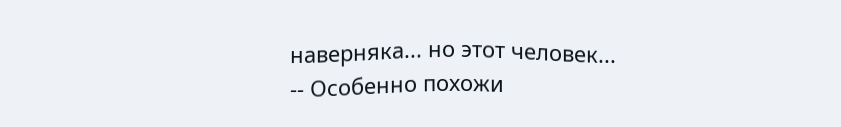наверняка... но этот человек...
-- Особенно похожи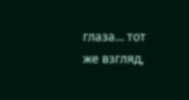глаза... тот же взгляд,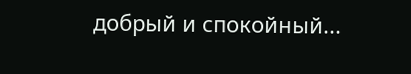добрый и спокойный...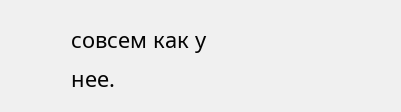совсем как у нее.